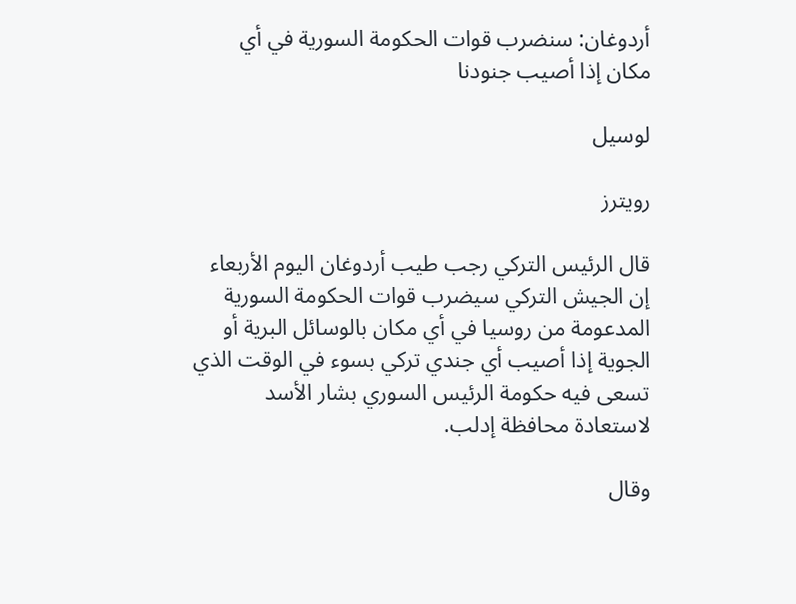أردوغان: سنضرب قوات الحكومة السورية في أي مكان إذا أصيب جنودنا

لوسيل

رويترز

قال الرئيس التركي رجب طيب أردوغان اليوم الأربعاء إن الجيش التركي سيضرب قوات الحكومة السورية المدعومة من روسيا في أي مكان بالوسائل البرية أو الجوية إذا أصيب أي جندي تركي بسوء في الوقت الذي تسعى فيه حكومة الرئيس السوري بشار الأسد لاستعادة محافظة إدلب.

وقال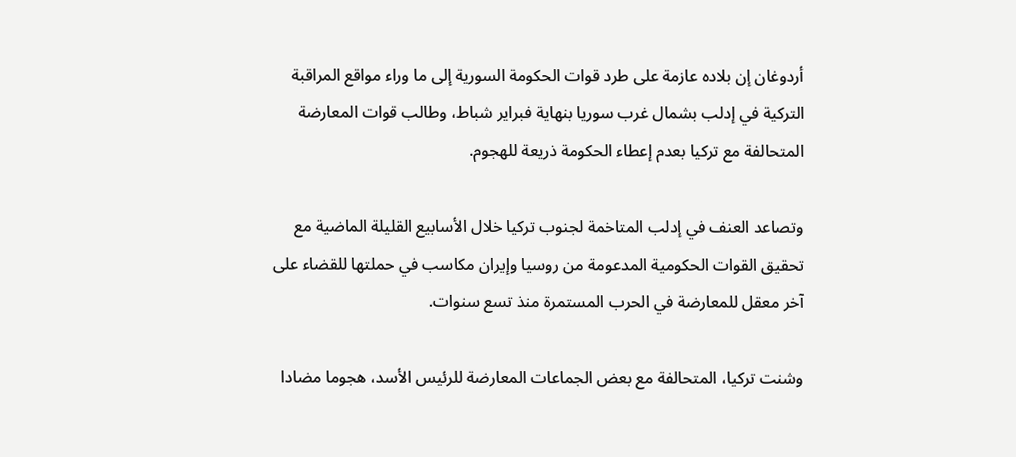أردوغان إن بلاده عازمة على طرد قوات الحكومة السورية إلى ما وراء مواقع المراقبة التركية في إدلب بشمال غرب سوريا بنهاية فبراير شباط، وطالب قوات المعارضة المتحالفة مع تركيا بعدم إعطاء الحكومة ذريعة للهجوم.

وتصاعد العنف في إدلب المتاخمة لجنوب تركيا خلال الأسابيع القليلة الماضية مع تحقيق القوات الحكومية المدعومة من روسيا وإيران مكاسب في حملتها للقضاء على آخر معقل للمعارضة في الحرب المستمرة منذ تسع سنوات.

وشنت تركيا، المتحالفة مع بعض الجماعات المعارضة للرئيس الأسد، هجوما مضادا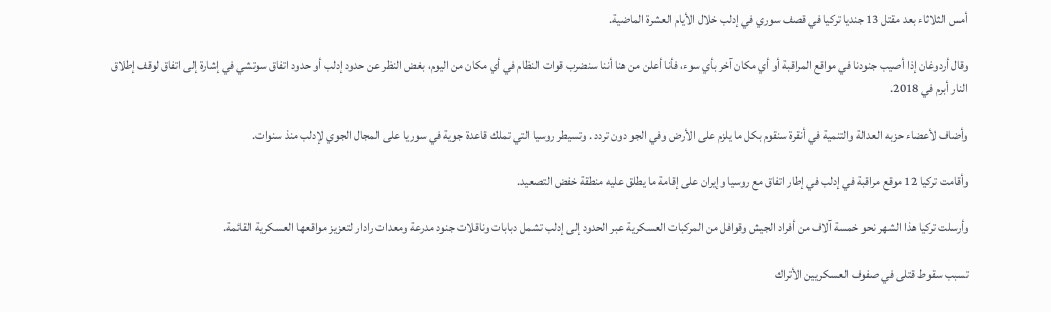أمس الثلاثاء بعد مقتل 13 جنديا تركيا في قصف سوري في إدلب خلال الأيام العشرة الماضية.

وقال أردوغان إذا أصيب جنودنا في مواقع المراقبة أو أي مكان آخر بأي سوء، فأنا أعلن من هنا أننا سنضرب قوات النظام في أي مكان من اليوم، بغض النظر عن حدود إدلب أو حدود اتفاق سوتشي في إشارة إلى اتفاق لوقف إطلاق النار أبرم في 2018.

وأضاف لأعضاء حزبه العدالة والتنمية في أنقرة سنقوم بكل ما يلزم على الأرض وفي الجو دون تردد . وتسيطر روسيا التي تملك قاعدة جوية في سوريا على المجال الجوي لإدلب منذ سنوات.

وأقامت تركيا 12 موقع مراقبة في إدلب في إطار اتفاق مع روسيا وإيران على إقامة ما يطلق عليه منطقة خفض التصعيد.

وأرسلت تركيا هذا الشهر نحو خمسة آلاف من أفراد الجيش وقوافل من المركبات العسكرية عبر الحدود إلى إدلب تشمل دبابات وناقلات جنود مدرعة ومعدات رادار لتعزيز مواقعها العسكرية القائمة.

تسبب سقوط قتلى في صفوف العسكريين الأتراك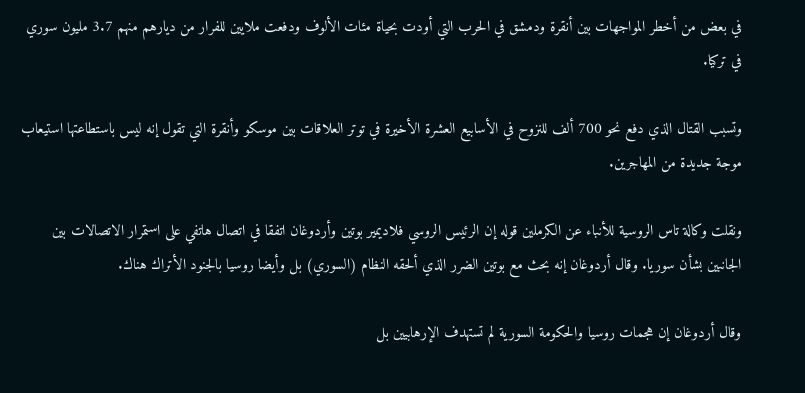في بعض من أخطر المواجهات بين أنقرة ودمشق في الحرب التي أودت بحياة مئات الألوف ودفعت ملايين للفرار من ديارهم منهم 3.7 مليون سوري في تركيا.

وتسبب القتال الذي دفع نحو 700 ألف للنزوح في الأسابيع العشرة الأخيرة في توتر العلاقات بين موسكو وأنقرة التي تقول إنه ليس باستطاعتها استيعاب موجة جديدة من المهاجرين.

ونقلت وكالة تاس الروسية للأنباء عن الكرملين قوله إن الرئيس الروسي فلاديمير بوتين وأردوغان اتفقا في اتصال هاتفي على استمرار الاتصالات بين الجانبين بشأن سوريا. وقال أردوغان إنه بحث مع بوتين الضرر الذي ألحقه النظام (السوري) بل وأيضا روسيا بالجنود الأتراك هناك.

وقال أردوغان إن هجمات روسيا والحكومة السورية لم تستهدف الإرهابيين بل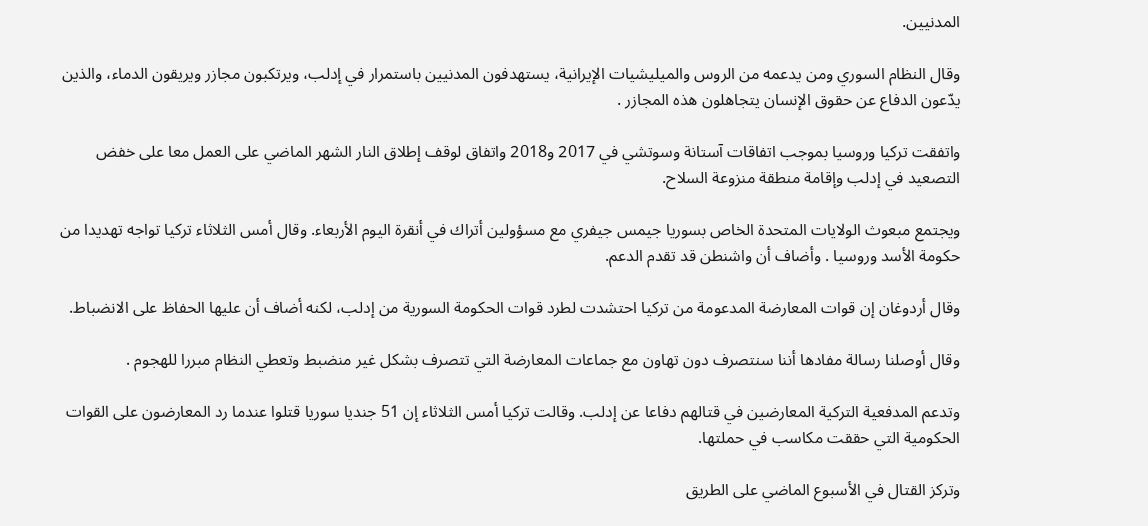المدنيين.

وقال النظام السوري ومن يدعمه من الروس والميليشيات الإيرانية، يستهدفون المدنيين باستمرار في إدلب، ويرتكبون مجازر ويريقون الدماء، والذين يدّعون الدفاع عن حقوق الإنسان يتجاهلون هذه المجازر .

واتفقت تركيا وروسيا بموجب اتفاقات آستانة وسوتشي في 2017 و2018 واتفاق لوقف إطلاق النار الشهر الماضي على العمل معا على خفض التصعيد في إدلب وإقامة منطقة منزوعة السلاح.

ويجتمع مبعوث الولايات المتحدة الخاص بسوريا جيمس جيفري مع مسؤولين أتراك في أنقرة اليوم الأربعاء. وقال أمس الثلاثاء تركيا تواجه تهديدا من حكومة الأسد وروسيا . وأضاف أن واشنطن قد تقدم الدعم.

وقال أردوغان إن قوات المعارضة المدعومة من تركيا احتشدت لطرد قوات الحكومة السورية من إدلب، لكنه أضاف أن عليها الحفاظ على الانضباط.

وقال أوصلنا رسالة مفادها أننا سنتصرف دون تهاون مع جماعات المعارضة التي تتصرف بشكل غير منضبط وتعطي النظام مبررا للهجوم .

وتدعم المدفعية التركية المعارضين في قتالهم دفاعا عن إدلب. وقالت تركيا أمس الثلاثاء إن 51 جنديا سوريا قتلوا عندما رد المعارضون على القوات الحكومية التي حققت مكاسب في حملتها.

وتركز القتال في الأسبوع الماضي على الطريق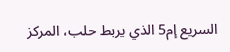السريع إم5 الذي يربط حلب، المركز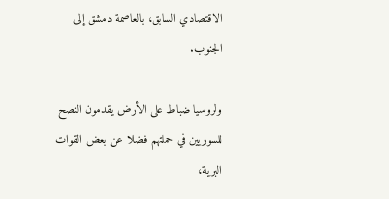الاقتصادي السابق، بالعاصمة دمشق إلى الجنوب.

ولروسيا ضباط على الأرض يقدمون النصح للسوريين في حملتهم فضلا عن بعض القوات البرية،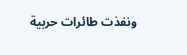ونفذت طائرات حربية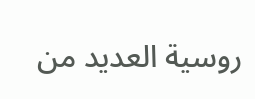روسية العديد من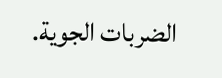الضربات الجوية.